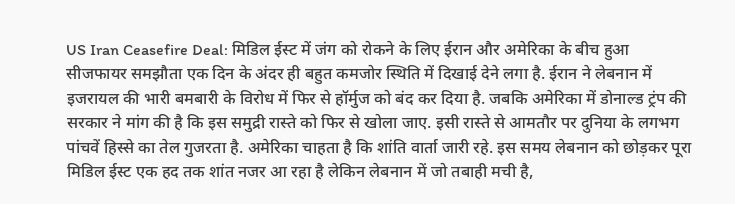US Iran Ceasefire Deal: मिडिल ईस्ट में जंग को रोकने के लिए ईरान और अमेरिका के बीच हुआ सीजफायर समझौता एक दिन के अंदर ही बहुत कमजोर स्थिति में दिखाई देने लगा है. ईरान ने लेबनान में इजरायल की भारी बमबारी के विरोध में फिर से हॉर्मुज को बंद कर दिया है. जबकि अमेरिका में डोनाल्ड ट्रंप की सरकार ने मांग की है कि इस समुद्री रास्ते को फिर से खोला जाए. इसी रास्ते से आमतौर पर दुनिया के लगभग पांचवें हिस्से का तेल गुजरता है. अमेरिका चाहता है कि शांति वार्ता जारी रहे. इस समय लेबनान को छोड़कर पूरा मिडिल ईस्ट एक हद तक शांत नजर आ रहा है लेकिन लेबनान में जो तबाही मची है,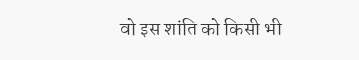वो इस शांति को किसी भी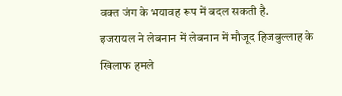वक्त जंग के भयावह रूप में बदल सकती है.
इजरायल ने लेबनान में लेबनान में मौजूद हिजबुल्लाह के खिलाफ हमले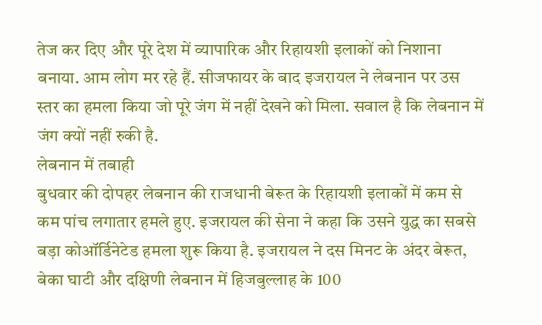तेज कर दिए और पूरे देश में व्यापारिक और रिहायशी इलाकों को निशाना बनाया. आम लोग मर रहे हैं. सीजफायर के बाद इजरायल ने लेबनान पर उस स्तर का हमला किया जो पूरे जंग में नहीं देखने को मिला. सवाल है कि लेबनान में जंग क्यों नहीं रुकी है.
लेबनान में तबाही
बुधवार की दोपहर लेबनान की राजधानी बेरूत के रिहायशी इलाकों में कम से कम पांच लगातार हमले हुए. इजरायल की सेना ने कहा कि उसने युद्ध का सबसे बड़ा कोऑर्डिनेटेड हमला शुरू किया है. इजरायल ने दस मिनट के अंदर बेरूत, बेका घाटी और दक्षिणी लेबनान में हिजबुल्लाह के 100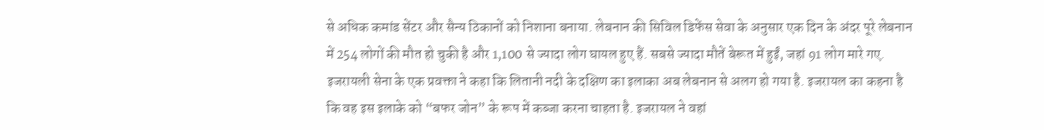से अधिक कमांड सेंटर और सैन्य ठिकानों को निशाना बनाया. लेबनान की सिविल डिफेंस सेवा के अनुसार एक दिन के अंदर पूरे लेबनान में 254 लोगों की मौत हो चुकी है और 1,100 से ज्यादा लोग घायल हुए हैं. सबसे ज्यादा मौतें बेरूत में हुईं, जहां 91 लोग मारे गए.
इजरायली सेना के एक प्रवक्ता ने कहा कि लितानी नदी के दक्षिण का इलाका अब लेबनान से अलग हो गया है. इजरायल का कहना है कि वह इस इलाके को “बफर जोन” के रूप में कब्जा करना चाहता है. इजरायल ने वहां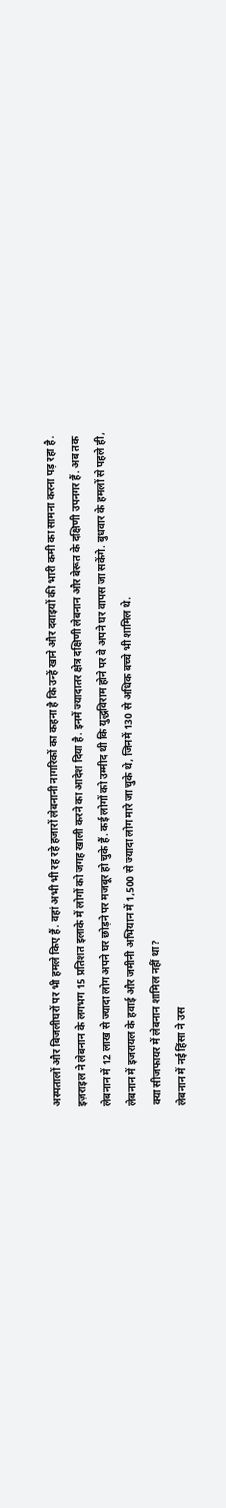अस्पतालों और बिजलीघरों पर भी हमले किए हैं. वहां अभी भी रह रहे हजारों लेबनानी नागरिकों का कहना है कि उन्हें खाने और दवाइयों की भारी कमी का सामना करना पड़ रहा है.
इज़राइल ने लेबनान के लगभग 15 प्रतिशत इलाके में लोगों को जगह खाली करने का आदेश दिया है. इनमें ज्यादातर क्षेत्र दक्षिणी लेबनान और बेरूत के दक्षिणी उपनगर हैं. अब तक लेबनान में 12 लाख से ज्यादा लोग अपने घर छोड़ने पर मजबूर हो चुके हैं. कई लोगों को उम्मीद थी कि युद्धविराम होने पर वे अपने घर वापस जा सकेंगे. बुधवार के हमलों से पहले ही, लेबनान में इजरायल के हवाई और जमीनी अभियान में 1,500 से ज्यादा लोग मारे जा चुके थे, जिनमें 130 से अधिक बच्चे भी शामिल थे.
क्या सीजफायर में लेबनान शामिल नहीं था?
लेबनान में नई हिंसा ने उस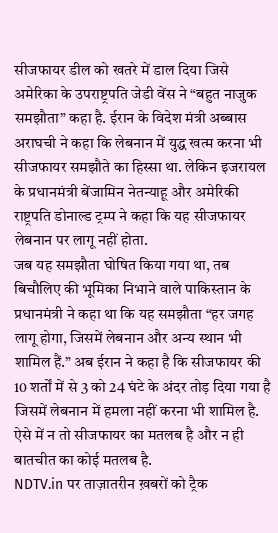सीजफायर डील को खतरे में डाल दिया जिसे अमेरिका के उपराष्ट्रपति जेडी वेंस ने “बहुत नाजुक समझौता” कहा है. ईरान के विदेश मंत्री अब्बास अराघची ने कहा कि लेबनान में युद्ध खत्म करना भी सीजफायर समझौते का हिस्सा था. लेकिन इजरायल के प्रधानमंत्री बेंजामिन नेतन्याहू और अमेरिकी राष्ट्रपति डोनाल्ड ट्रम्प ने कहा कि यह सीजफायर लेबनान पर लागू नहीं होता.
जब यह समझौता घोषित किया गया था, तब बिचौलिए की भूमिका निभाने वाले पाकिस्तान के प्रधानमंत्री ने कहा था कि यह समझौता “हर जगह लागू होगा, जिसमें लेबनान और अन्य स्थान भी शामिल हैं.” अब ईरान ने कहा है कि सीजफायर की 10 शर्तों में से 3 को 24 घंटे के अंदर तोड़ दिया गया है जिसमें लेबनान में हमला नहीं करना भी शामिल है. ऐसे में न तो सीजफायर का मतलब है और न ही बातचीत का कोई मतलब है.
NDTV.in पर ताज़ातरीन ख़बरों को ट्रैक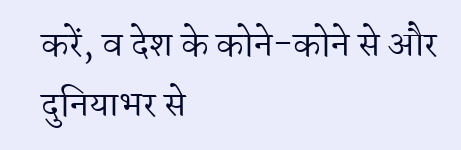करें, व देश के कोने-कोने से और दुनियाभर से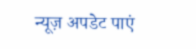न्यूज़ अपडेट पाएं